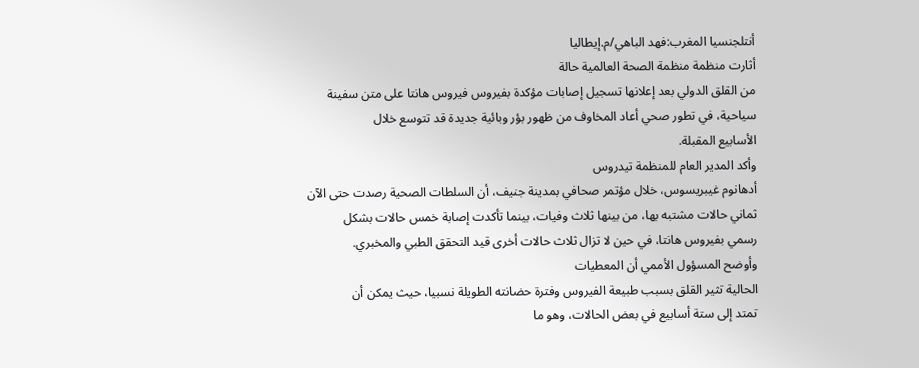أنتلجنسيا المغرب:فهد الباهي/م.إيطاليا
أثارت منظمة منظمة الصحة العالمية حالة
من القلق الدولي بعد إعلانها تسجيل إصابات مؤكدة بفيروس فيروس هانتا على متن سفينة
سياحية، في تطور صحي أعاد المخاوف من ظهور بؤر وبائية جديدة قد تتوسع خلال
الأسابيع المقبلة.
وأكد المدير العام للمنظمة تيدروس
أدهانوم غيبريسوس، خلال مؤتمر صحافي بمدينة جنيف، أن السلطات الصحية رصدت حتى الآن
ثماني حالات مشتبه بها، من بينها ثلاث وفيات، بينما تأكدت إصابة خمس حالات بشكل
رسمي بفيروس هانتا، في حين لا تزال ثلاث حالات أخرى قيد التحقق الطبي والمخبري.
وأوضح المسؤول الأممي أن المعطيات
الحالية تثير القلق بسبب طبيعة الفيروس وفترة حضانته الطويلة نسبيا، حيث يمكن أن
تمتد إلى ستة أسابيع في بعض الحالات، وهو ما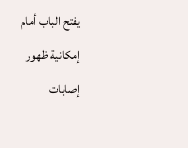يفتح الباب أمام إمكانية ظهور إصابات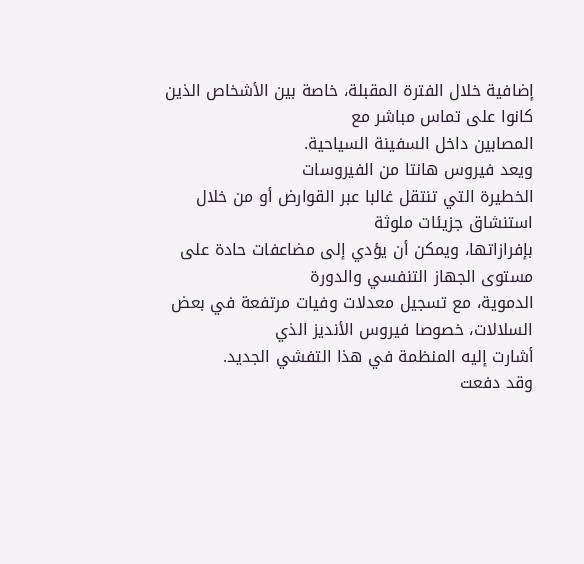إضافية خلال الفترة المقبلة، خاصة بين الأشخاص الذين كانوا على تماس مباشر مع
المصابين داخل السفينة السياحية.
ويعد فيروس هانتا من الفيروسات
الخطيرة التي تنتقل غالبا عبر القوارض أو من خلال استنشاق جزيئات ملوثة
بإفرازاتها، ويمكن أن يؤدي إلى مضاعفات حادة على مستوى الجهاز التنفسي والدورة
الدموية، مع تسجيل معدلات وفيات مرتفعة في بعض السلالات، خصوصا فيروس الأنديز الذي
أشارت إليه المنظمة في هذا التفشي الجديد.
وقد دفعت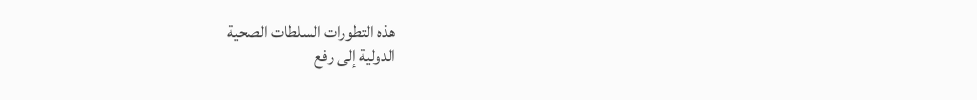هذه التطورات السلطات الصحية
الدولية إلى رفع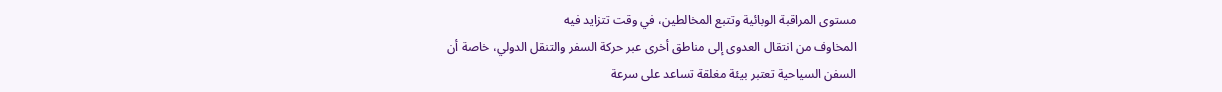مستوى المراقبة الوبائية وتتبع المخالطين، في وقت تتزايد فيه
المخاوف من انتقال العدوى إلى مناطق أخرى عبر حركة السفر والتنقل الدولي، خاصة أن
السفن السياحية تعتبر بيئة مغلقة تساعد على سرعة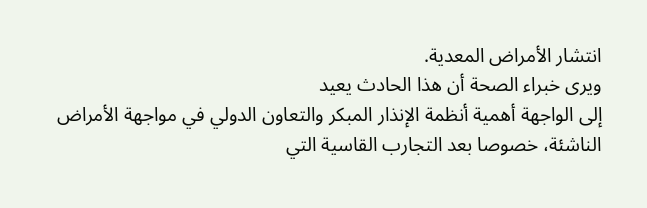انتشار الأمراض المعدية.
ويرى خبراء الصحة أن هذا الحادث يعيد
إلى الواجهة أهمية أنظمة الإنذار المبكر والتعاون الدولي في مواجهة الأمراض
الناشئة، خصوصا بعد التجارب القاسية التي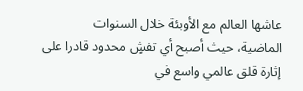عاشها العالم مع الأوبئة خلال السنوات
الماضية، حيث أصبح أي تفشٍ محدود قادرا على إثارة قلق عالمي واسع في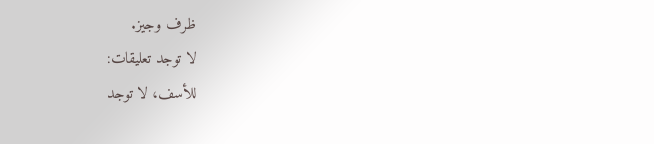ظرف وجيز.
لا توجد تعليقات:
للأسف، لا توجد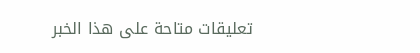تعليقات متاحة على هذا الخبر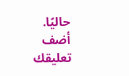حاليًا.
أضف تعليقك